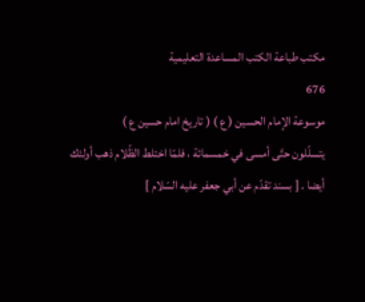مكتب طباعة الكتب المساعدة التعليمية
676
موسوعة الإمام الحسين ( ع ) ( تاريخ امام حسين ع )
يتسلّلون حتّى أمسى في خمسمائة ، فلمّا اختلط الظّلام ذهب أولئك أيضا . [ بسند تقدّم عن أبي جعفر عليه السّلام ]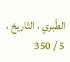الطّبري ، التّاريخ ، 5 / 350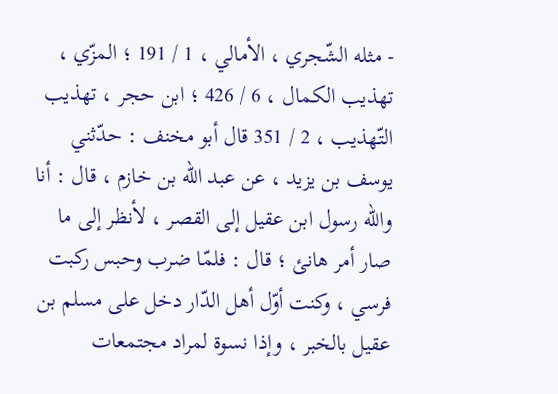- مثله الشّجري ، الأمالي ، 1 / 191 ؛ المزّي ، تهذيب الكمال ، 6 / 426 ؛ ابن حجر ، تهذيب التّهذيب ، 2 / 351 قال أبو مخنف : حدّثني يوسف بن يزيد ، عن عبد اللّه بن خازم ، قال : أنا واللّه رسول ابن عقيل إلى القصر ، لأنظر إلى ما صار أمر هانئ ؛ قال : فلمّا ضرب وحبس ركبت فرسي ، وكنت أوّل أهل الدّار دخل على مسلم بن عقيل بالخبر ، وإذا نسوة لمراد مجتمعات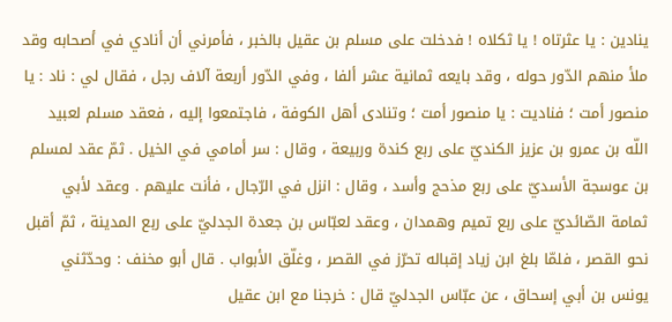ينادين : يا عثرتاه ! يا ثكلاه ! فدخلت على مسلم بن عقيل بالخبر ، فأمرني أن أنادي في أصحابه وقد ملأ منهم الدّور حوله ، وقد بايعه ثمانية عشر ألفا ، وفي الدّور أربعة آلاف رجل ، فقال لي : ناد : يا منصور أمت ؛ فناديت : يا منصور أمت ؛ وتنادى أهل الكوفة ، فاجتمعوا إليه ، فعقد مسلم لعبيد اللّه بن عمرو بن عزيز الكنديّ على ربع كندة وربيعة ، وقال : سر أمامي في الخيل . ثمّ عقد لمسلم بن عوسجة الأسديّ على ربع مذحج وأسد ، وقال : انزل في الرّجال ، فأنت عليهم . وعقد لأبي ثمامة الصّائديّ على ربع تميم وهمدان ، وعقد لعبّاس بن جعدة الجدليّ على ربع المدينة ، ثمّ أقبل نحو القصر ، فلمّا بلغ ابن زياد إقباله تحرّز في القصر ، وغلّق الأبواب . قال أبو مخنف : وحدّثني يونس بن أبي إسحاق ، عن عبّاس الجدليّ قال : خرجنا مع ابن عقيل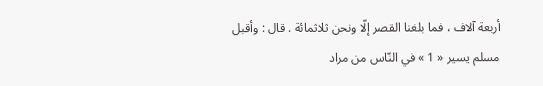أربعة آلاف ، فما بلغنا القصر إلّا ونحن ثلاثمائة . قال : وأقبل مسلم يسير « 1 » في النّاس من مراد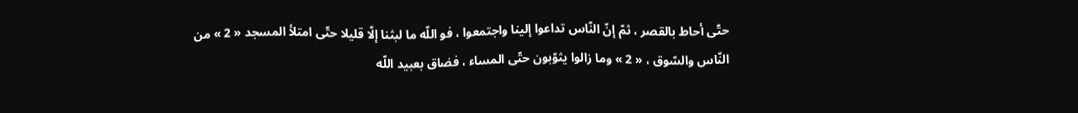حتّى أحاط بالقصر ، ثمّ إنّ النّاس تداعوا إلينا واجتمعوا ، فو اللّه ما لبثنا إلّا قليلا حتّى امتلأ المسجد « 2 » من النّاس والسّوق ، « 2 » وما زالوا يثوّبون حتّى المساء ، فضاق بعبيد اللّه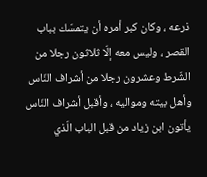ذرعه ، وكان كبر أمره أن يتمسّك بباب القصر ، وليس معه إلّا ثلاثون رجلا من الشّرط وعشرون رجلا من أشراف النّاس وأهل بيته ومواليه ، وأقبل أشراف النّاس يأتون ابن زياد من قبل الباب الّذي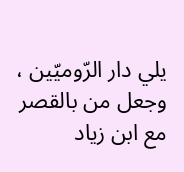يلي دار الرّوميّين ، وجعل من بالقصر مع ابن زياد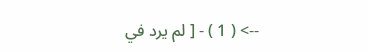--> ( 1 ) - [ لم يرد في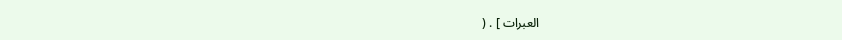العبرات ] . (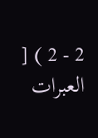2 - 2 ) [ العبرات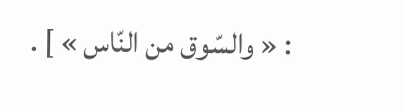: « والسّوق من النّاس » ] .